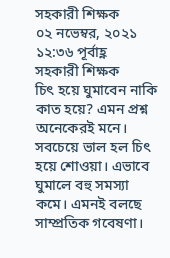সহকারী শিক্ষক
০২ নভেম্বর, ২০২১ ১২:৩৬ পূর্বাহ্ণ
সহকারী শিক্ষক
চিৎ হয়ে ঘুমাবেন নাকি কাত হয়ে? এমন প্রশ্ন অনেকেরই মনে। সবচেয়ে ভাল হল চিৎ হয়ে শোওয়া। এভাবে ঘুমালে বহু সমস্যা কমে। এমনই বলছে সাম্প্রতিক গবেষণা।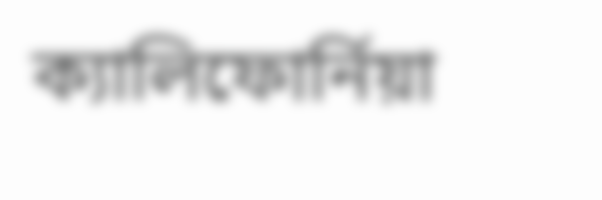ক্যালিফোর্নিয়া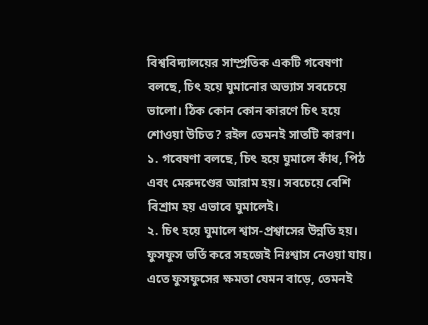বিশ্ববিদ্যালয়ের সাম্প্রতিক একটি গবেষণা বলছে, চিৎ হয়ে ঘুমানোর অভ্যাস সবচেয়ে ভালো। ঠিক কোন কোন কারণে চিৎ হয়ে শোওয়া উচিত? রইল তেমনই সাতটি কারণ।
১. গবেষণা বলছে, চিৎ হয়ে ঘুমালে কাঁধ, পিঠ এবং মেরুদণ্ডের আরাম হয়। সবচেয়ে বেশি বিশ্রাম হয় এভাবে ঘুমালেই।
২. চিৎ হয়ে ঘুমালে শ্বাস-প্রশ্বাসের উন্নতি হয়। ফুসফুস ভর্তি করে সহজেই নিঃশ্বাস নেওয়া যায়। এতে ফুসফুসের ক্ষমতা যেমন বাড়ে, তেমনই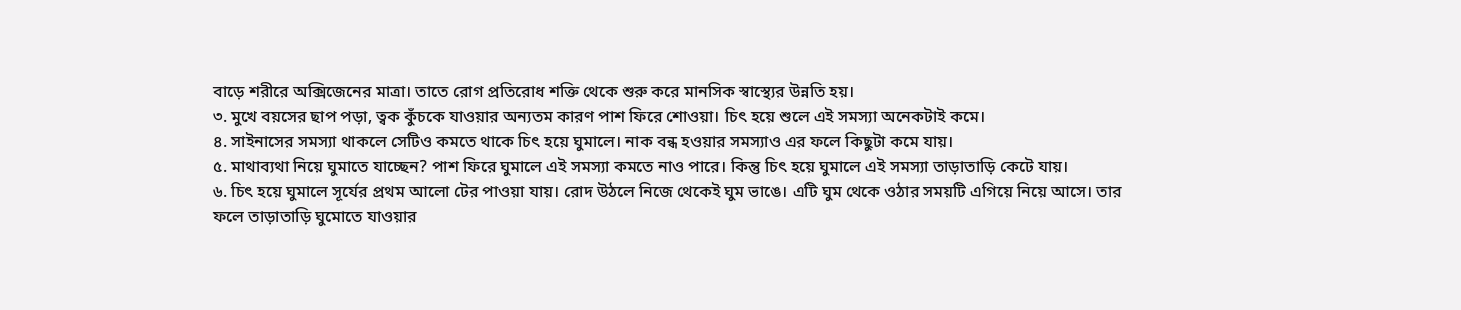বাড়ে শরীরে অক্সিজেনের মাত্রা। তাতে রোগ প্রতিরোধ শক্তি থেকে শুরু করে মানসিক স্বাস্থ্যের উন্নতি হয়।
৩. মুখে বয়সের ছাপ পড়া, ত্বক কুঁচকে যাওয়ার অন্যতম কারণ পাশ ফিরে শোওয়া। চিৎ হয়ে শুলে এই সমস্যা অনেকটাই কমে।
৪. সাইনাসের সমস্যা থাকলে সেটিও কমতে থাকে চিৎ হয়ে ঘুমালে। নাক বন্ধ হওয়ার সমস্যাও এর ফলে কিছুটা কমে যায়।
৫. মাথাব্যথা নিয়ে ঘুমাতে যাচ্ছেন? পাশ ফিরে ঘুমালে এই সমস্যা কমতে নাও পারে। কিন্তু চিৎ হয়ে ঘুমালে এই সমস্যা তাড়াতাড়ি কেটে যায়।
৬. চিৎ হয়ে ঘুমালে সূর্যের প্রথম আলো টের পাওয়া যায়। রোদ উঠলে নিজে থেকেই ঘুম ভাঙে। এটি ঘুম থেকে ওঠার সময়টি এগিয়ে নিয়ে আসে। তার ফলে তাড়াতাড়ি ঘুমোতে যাওয়ার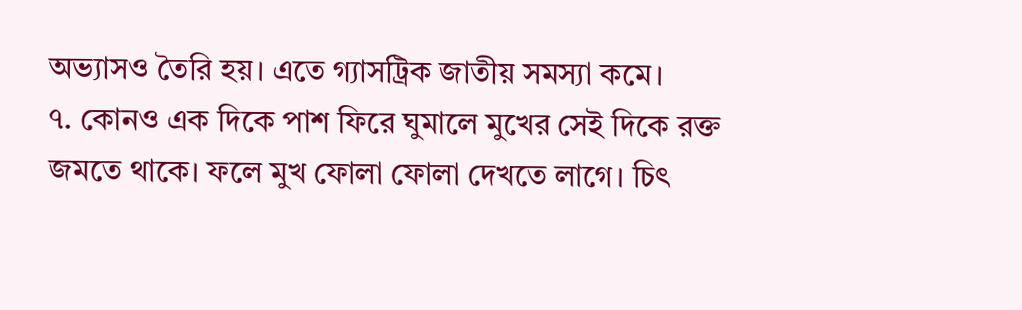অভ্যাসও তৈরি হয়। এতে গ্যাসট্রিক জাতীয় সমস্যা কমে।
৭. কোনও এক দিকে পাশ ফিরে ঘুমালে মুখের সেই দিকে রক্ত জমতে থাকে। ফলে মুখ ফোলা ফোলা দেখতে লাগে। চিৎ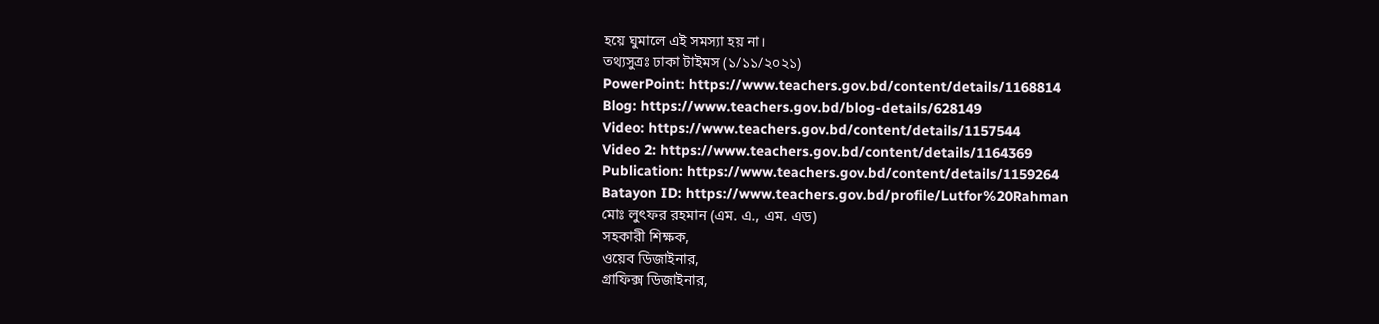হয়ে ঘুমালে এই সমস্যা হয় না।
তথ্যসুত্রঃ ঢাকা টাইমস (১/১১/২০২১)
PowerPoint: https://www.teachers.gov.bd/content/details/1168814
Blog: https://www.teachers.gov.bd/blog-details/628149
Video: https://www.teachers.gov.bd/content/details/1157544
Video 2: https://www.teachers.gov.bd/content/details/1164369
Publication: https://www.teachers.gov.bd/content/details/1159264
Batayon ID: https://www.teachers.gov.bd/profile/Lutfor%20Rahman
মোঃ লুৎফর রহমান (এম. এ., এম. এড)
সহকারী শিক্ষক,
ওয়েব ডিজাইনার,
গ্রাফিক্স ডিজাইনার,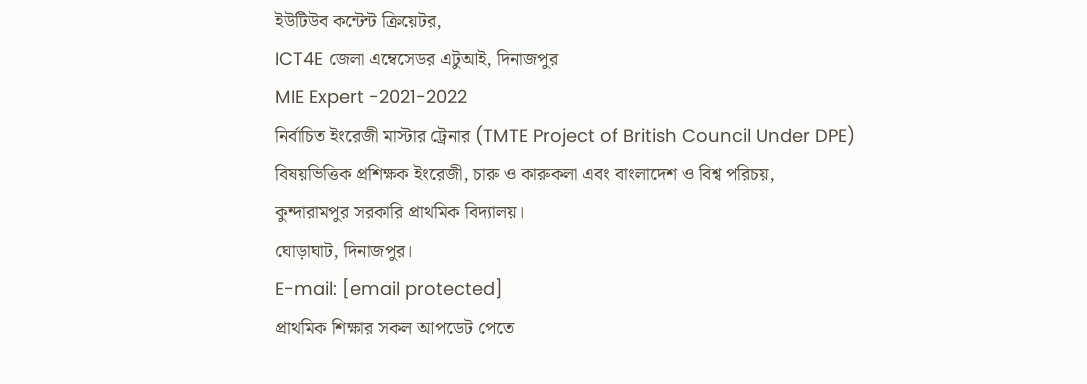ইউটিউব কন্টেন্ট ক্রিয়েটর,
ICT4E জেলা এম্বেসেডর এটুআই, দিনাজপুর
MIE Expert -2021-2022
নির্বাচিত ইংরেজী মাস্টার ট্রেনার (TMTE Project of British Council Under DPE)
বিষয়ভিত্তিক প্রশিক্ষক ইংরেজী, চারু ও কারুকলা এবং বাংলাদেশ ও বিশ্ব পরিচয়,
কুন্দারামপুর সরকারি প্রাথমিক বিদ্যালয়।
ঘোড়াঘাট, দিনাজপুর।
E-mail: [email protected]
প্রাথমিক শিক্ষার সকল আপডেট পেতে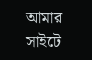আমার সাইটে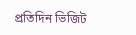প্রতিদিন ভিজিট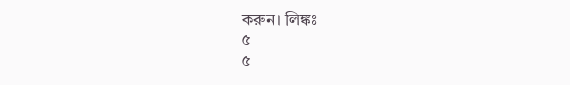করুন। লিঙ্কঃ
৫
৫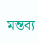মন্তব্য